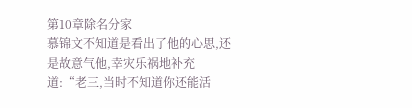第10章除名分家
慕锦文不知道是看出了他的心思,还是故意气他,幸灾乐祸地补充道:“老三,当时不知道你还能活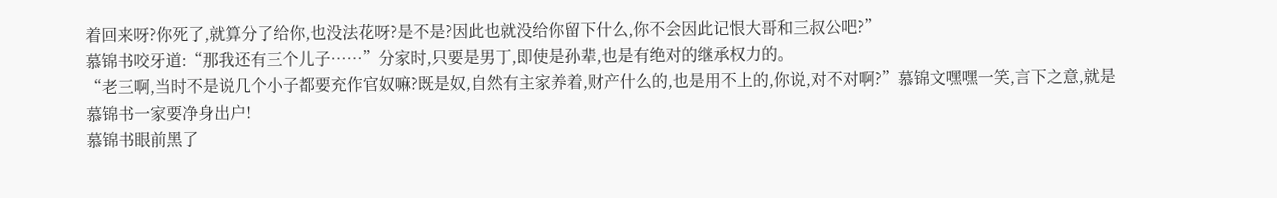着回来呀?你死了,就算分了给你,也没法花呀?是不是?因此也就没给你留下什么,你不会因此记恨大哥和三叔公吧?”
慕锦书咬牙道:“那我还有三个儿子……”分家时,只要是男丁,即使是孙辈,也是有绝对的继承权力的。
“老三啊,当时不是说几个小子都要充作官奴嘛?既是奴,自然有主家养着,财产什么的,也是用不上的,你说,对不对啊?”慕锦文嘿嘿一笑,言下之意,就是慕锦书一家要净身出户!
慕锦书眼前黑了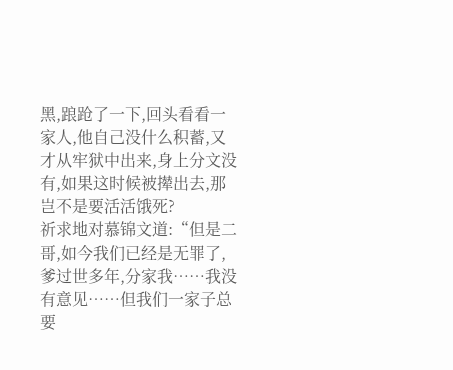黑,踉跄了一下,回头看看一家人,他自己没什么积蓄,又才从牢狱中出来,身上分文没有,如果这时候被撵出去,那岂不是要活活饿死?
祈求地对慕锦文道:“但是二哥,如今我们已经是无罪了,爹过世多年,分家我……我没有意见……但我们一家子总要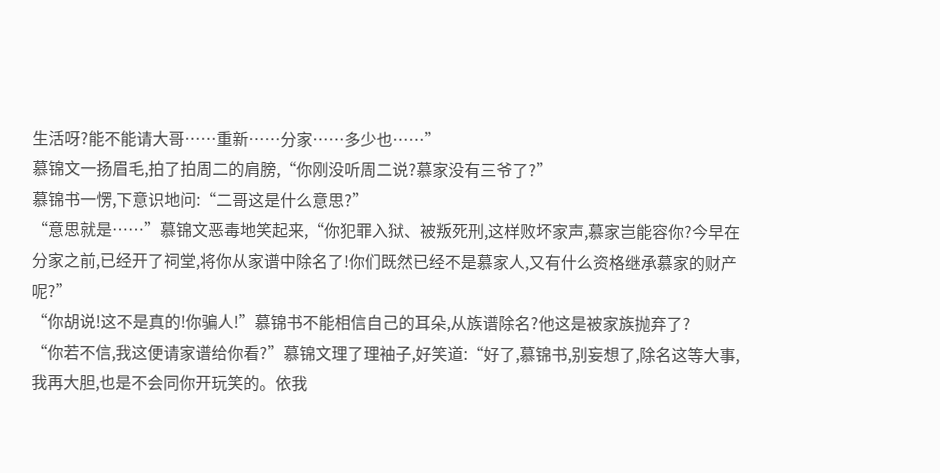生活呀?能不能请大哥……重新……分家……多少也……”
慕锦文一扬眉毛,拍了拍周二的肩膀,“你刚没听周二说?慕家没有三爷了?”
慕锦书一愣,下意识地问:“二哥这是什么意思?”
“意思就是……”慕锦文恶毒地笑起来,“你犯罪入狱、被叛死刑,这样败坏家声,慕家岂能容你?今早在分家之前,已经开了祠堂,将你从家谱中除名了!你们既然已经不是慕家人,又有什么资格继承慕家的财产呢?”
“你胡说!这不是真的!你骗人!”慕锦书不能相信自己的耳朵,从族谱除名?他这是被家族抛弃了?
“你若不信,我这便请家谱给你看?”慕锦文理了理袖子,好笑道:“好了,慕锦书,别妄想了,除名这等大事,我再大胆,也是不会同你开玩笑的。依我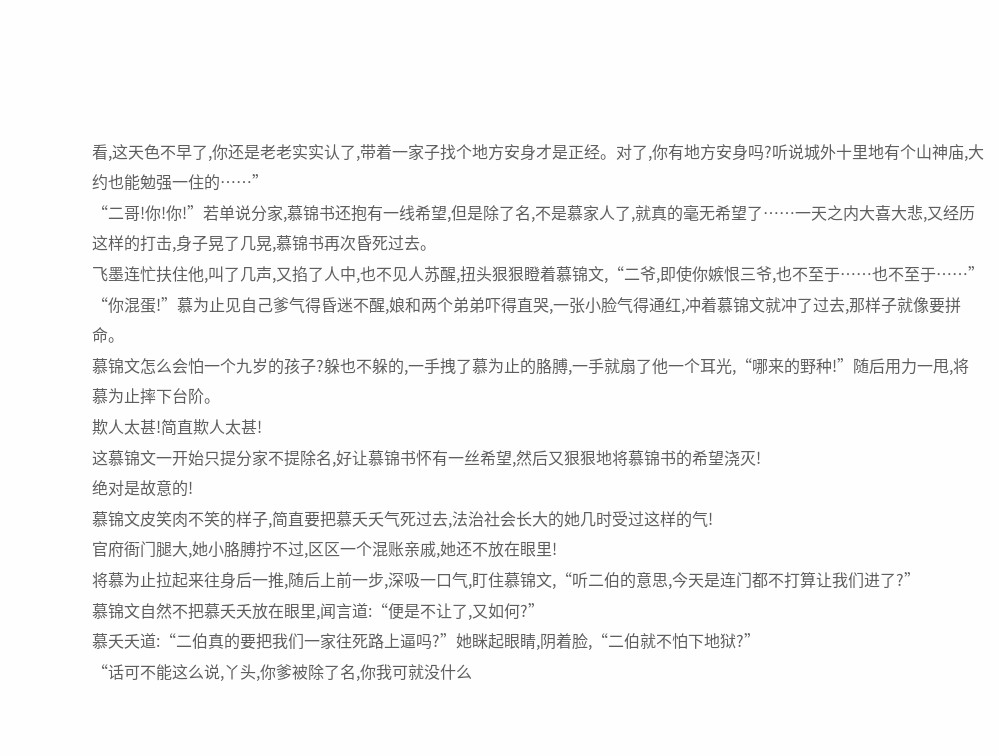看,这天色不早了,你还是老老实实认了,带着一家子找个地方安身才是正经。对了,你有地方安身吗?听说城外十里地有个山神庙,大约也能勉强一住的……”
“二哥!你!你!”若单说分家,慕锦书还抱有一线希望,但是除了名,不是慕家人了,就真的毫无希望了……一天之内大喜大悲,又经历这样的打击,身子晃了几晃,慕锦书再次昏死过去。
飞墨连忙扶住他,叫了几声,又掐了人中,也不见人苏醒,扭头狠狠瞪着慕锦文,“二爷,即使你嫉恨三爷,也不至于……也不至于……”
“你混蛋!”慕为止见自己爹气得昏迷不醒,娘和两个弟弟吓得直哭,一张小脸气得通红,冲着慕锦文就冲了过去,那样子就像要拼命。
慕锦文怎么会怕一个九岁的孩子?躲也不躲的,一手拽了慕为止的胳膊,一手就扇了他一个耳光,“哪来的野种!”随后用力一甩,将慕为止摔下台阶。
欺人太甚!简直欺人太甚!
这慕锦文一开始只提分家不提除名,好让慕锦书怀有一丝希望,然后又狠狠地将慕锦书的希望浇灭!
绝对是故意的!
慕锦文皮笑肉不笑的样子,简直要把慕夭夭气死过去,法治社会长大的她几时受过这样的气!
官府衙门腿大,她小胳膊拧不过,区区一个混账亲戚,她还不放在眼里!
将慕为止拉起来往身后一推,随后上前一步,深吸一口气,盯住慕锦文,“听二伯的意思,今天是连门都不打算让我们进了?”
慕锦文自然不把慕夭夭放在眼里,闻言道:“便是不让了,又如何?”
慕夭夭道:“二伯真的要把我们一家往死路上逼吗?”她眯起眼睛,阴着脸,“二伯就不怕下地狱?”
“话可不能这么说,丫头,你爹被除了名,你我可就没什么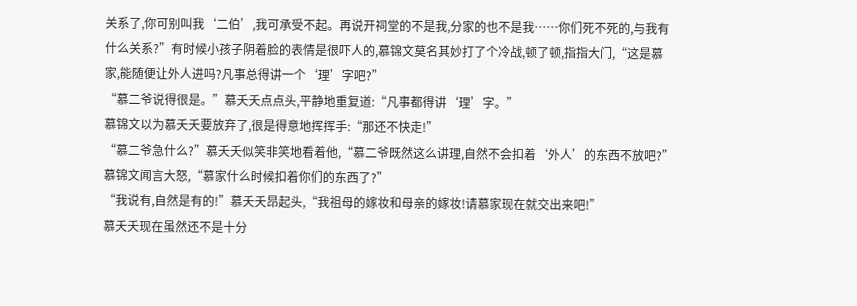关系了,你可别叫我‘二伯’,我可承受不起。再说开祠堂的不是我,分家的也不是我……你们死不死的,与我有什么关系?”有时候小孩子阴着脸的表情是很吓人的,慕锦文莫名其妙打了个冷战,顿了顿,指指大门,“这是慕家,能随便让外人进吗?凡事总得讲一个‘理’字吧?”
“慕二爷说得很是。”慕夭夭点点头,平静地重复道:“凡事都得讲‘理’字。”
慕锦文以为慕夭夭要放弃了,很是得意地挥挥手:“那还不快走!”
“慕二爷急什么?”慕夭夭似笑非笑地看着他,“慕二爷既然这么讲理,自然不会扣着‘外人’的东西不放吧?”
慕锦文闻言大怒,“慕家什么时候扣着你们的东西了?”
“我说有,自然是有的!”慕夭夭昂起头,“我祖母的嫁妆和母亲的嫁妆!请慕家现在就交出来吧!”
慕夭夭现在虽然还不是十分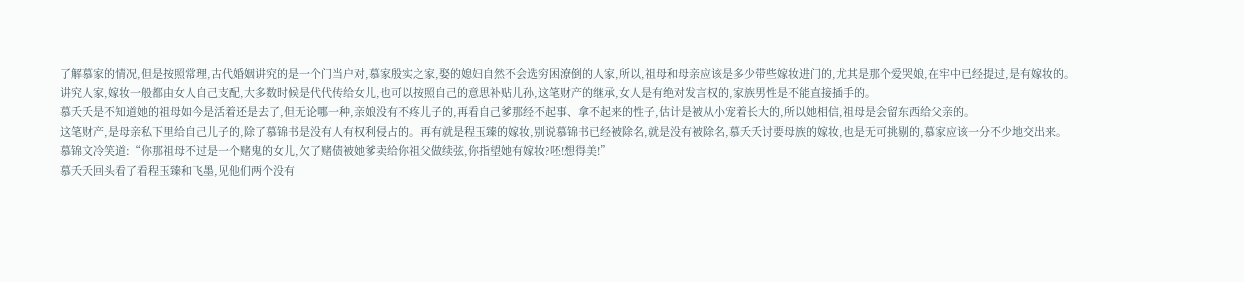了解慕家的情况,但是按照常理,古代婚姻讲究的是一个门当户对,慕家殷实之家,娶的媳妇自然不会选穷困潦倒的人家,所以,祖母和母亲应该是多少带些嫁妆进门的,尤其是那个爱哭娘,在牢中已经提过,是有嫁妆的。
讲究人家,嫁妆一般都由女人自己支配,大多数时候是代代传给女儿,也可以按照自己的意思补贴儿孙,这笔财产的继承,女人是有绝对发言权的,家族男性是不能直接插手的。
慕夭夭是不知道她的祖母如今是活着还是去了,但无论哪一种,亲娘没有不疼儿子的,再看自己爹那经不起事、拿不起来的性子,估计是被从小宠着长大的,所以她相信,祖母是会留东西给父亲的。
这笔财产,是母亲私下里给自己儿子的,除了慕锦书是没有人有权利侵占的。再有就是程玉臻的嫁妆,别说慕锦书已经被除名,就是没有被除名,慕夭夭讨要母族的嫁妆,也是无可挑剔的,慕家应该一分不少地交出来。
慕锦文冷笑道:“你那祖母不过是一个赌鬼的女儿,欠了赌债被她爹卖给你祖父做续弦,你指望她有嫁妆?呸!想得美!”
慕夭夭回头看了看程玉臻和飞墨,见他们两个没有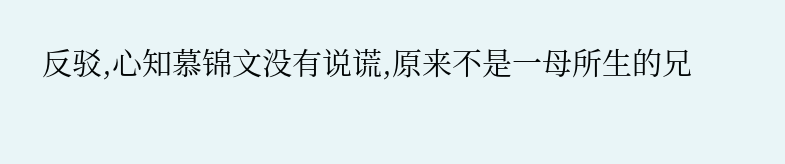反驳,心知慕锦文没有说谎,原来不是一母所生的兄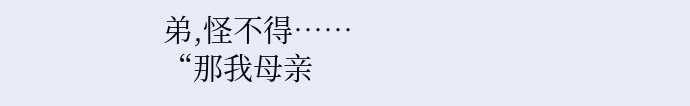弟,怪不得……
“那我母亲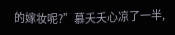的嫁妆呢?”慕夭夭心凉了一半,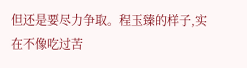但还是要尽力争取。程玉臻的样子,实在不像吃过苦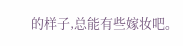的样子,总能有些嫁妆吧。